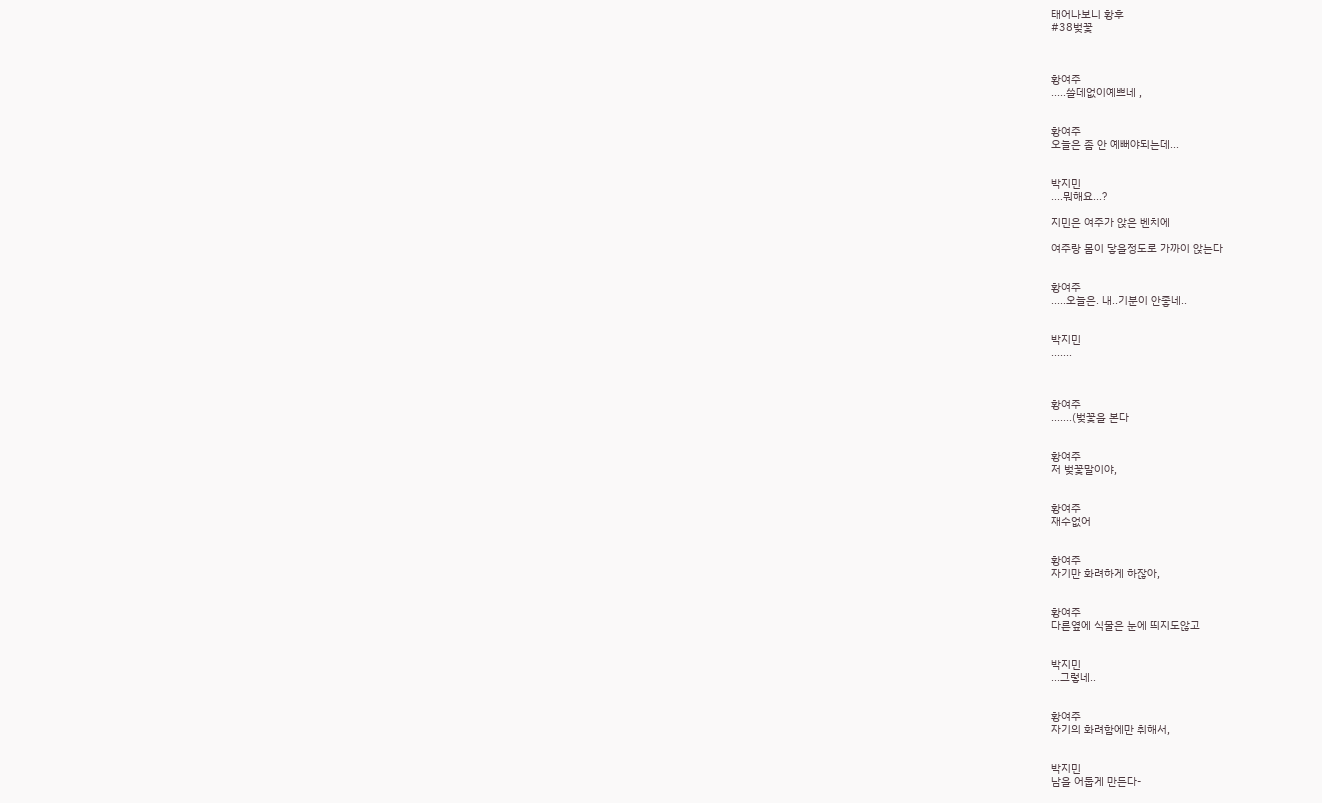태어나보니 황후
#38벚꽃



황여주
.....쓸데없이예쁘네 ,


황여주
오늘은 좀 안 예뻐야되는데...


박지민
....뭐해요...?

지민은 여주가 앉은 벤치에

여주랑 몸이 닿을정도로 가까이 앉는다


황여주
.....오늘은. 내..기분이 안좋네..


박지민
.......



황여주
.......(벚꽃을 본다


황여주
저 벚꽃말이야,


황여주
재수없어


황여주
자기만 화려하게 하잖아,


황여주
다른옆에 식물은 눈에 띄지도않고


박지민
...그렇네..


황여주
자기의 화려함에만 취해서,


박지민
남을 어둡게 만든다-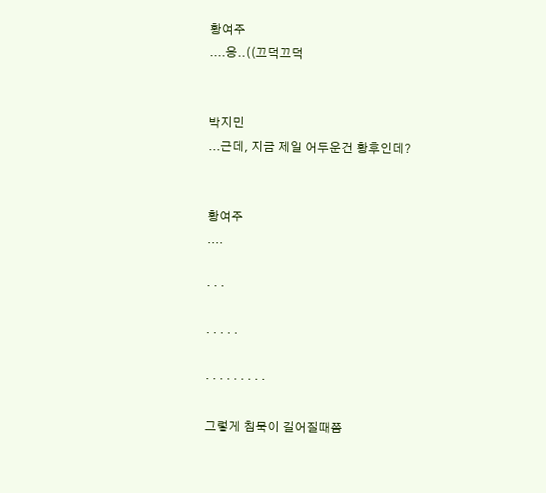황여주
....응..((끄덕끄덕


박지민
...근데, 지금 제일 어두운건 황후인데?


황여주
....

· · ·

· · · · ·

· · · · · · · · ·

그렇게 침묵이 길어질때쯤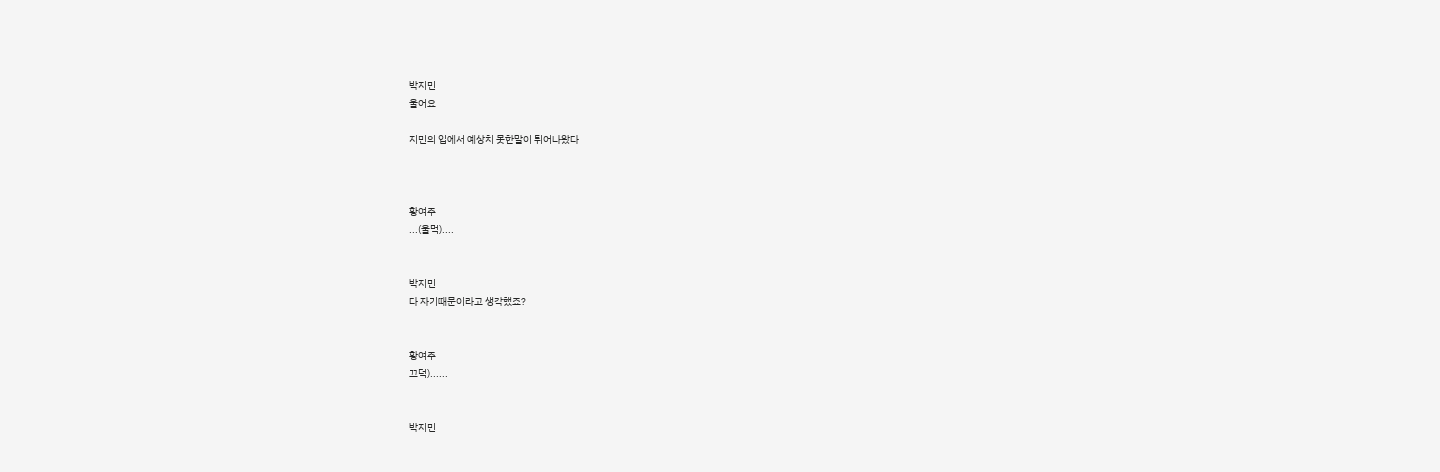박지민
울어요

지민의 입에서 예상치 못한말이 튀어나왔다



황여주
...(울먹)....


박지민
다 자기때문이라고 생각했죠?


황여주
끄덕)......


박지민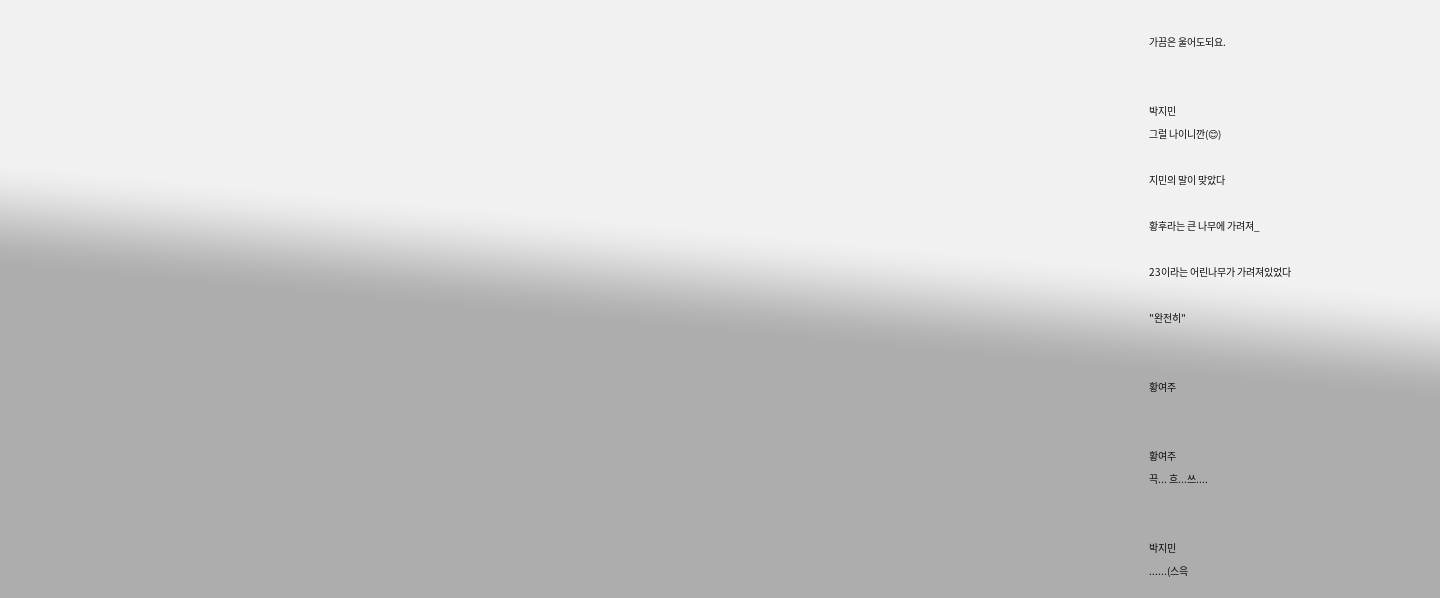가끔은 울어도되요.


박지민
그럴 나이니깐(😊)

지민의 말이 맞았다

황후라는 큰 나무에 가려져_

23이라는 어린나무가 가려져있었다

"완전히"


황여주


황여주
끅... 흐...쓰....


박지민
......(스윽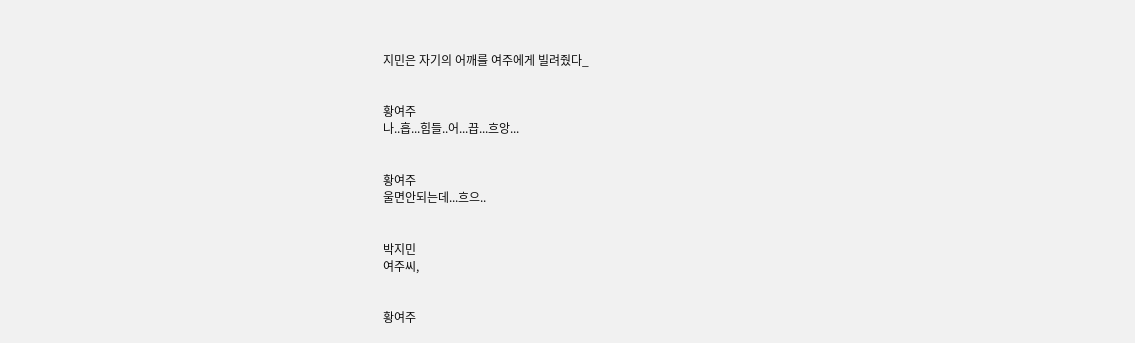지민은 자기의 어깨를 여주에게 빌려줬다_


황여주
나..흡...힘들..어...끕...흐앙...


황여주
울면안되는데...흐으..


박지민
여주씨,


황여주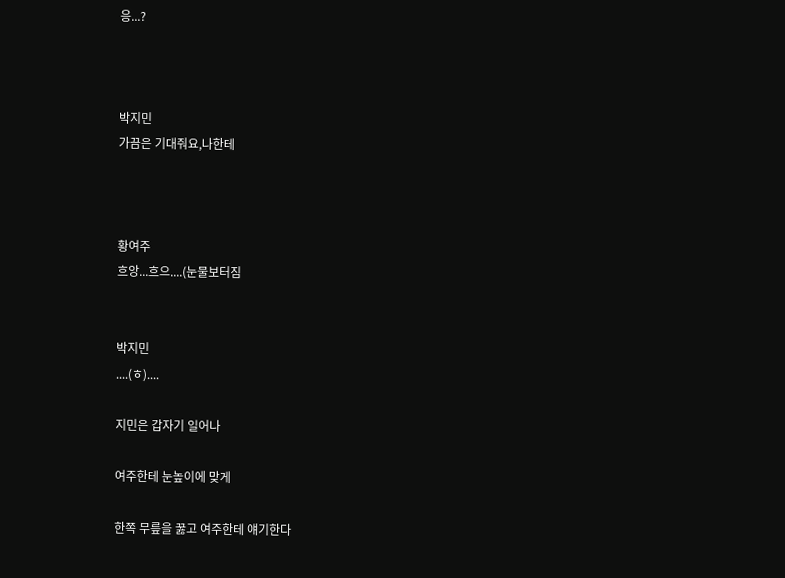응...?



박지민
가끔은 기대줘요,나한테



황여주
흐앙...흐으....(눈물보터짐


박지민
....(ㅎ)....

지민은 갑자기 일어나

여주한테 눈높이에 맞게

한쪽 무릎을 꿇고 여주한테 얘기한다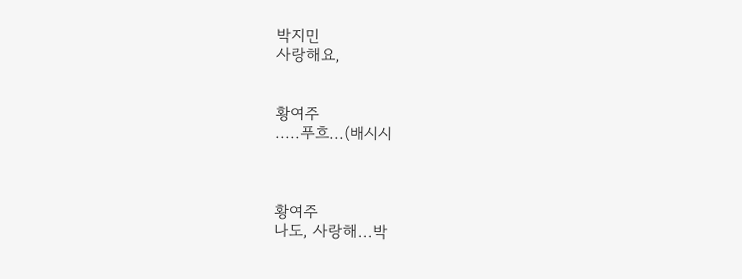박지민
사랑해요,


황여주
.....푸흐...(배시시



황여주
나도, 사랑해...박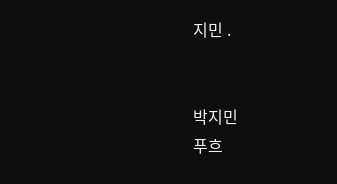지민 .


박지민
푸흐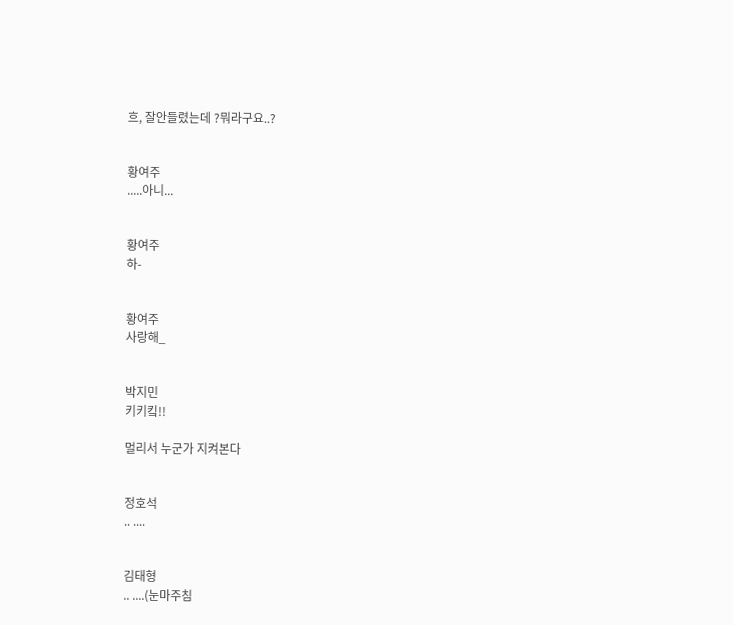흐, 잘안들렸는데 ?뭐라구요..?


황여주
.....아니...


황여주
하-


황여주
사랑해_


박지민
키키킼!!

멀리서 누군가 지켜본다


정호석
.. ....


김태형
.. ....(눈마주침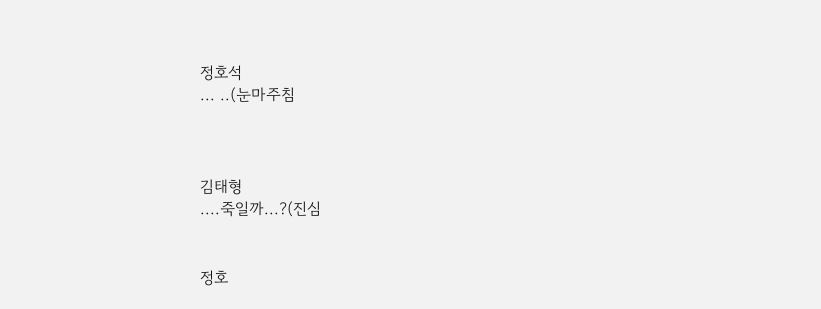정호석
... ..(눈마주침



김태형
....죽일까...?(진심


정호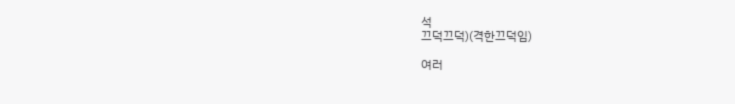석
끄덕끄덕)(격한끄덕임)

여러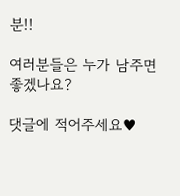분!!

여러분들은 누가 남주면 좋겠나요?

댓글에 적어주세요♥